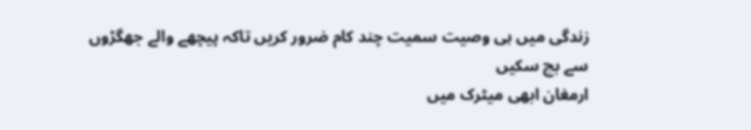زندگی میں ہی وصیت سمیت چند کام ضرور کریں تاکہ پیچھے والے جھگڑوں سے بچ سکیں
ارمغان ابھی میٹرک میں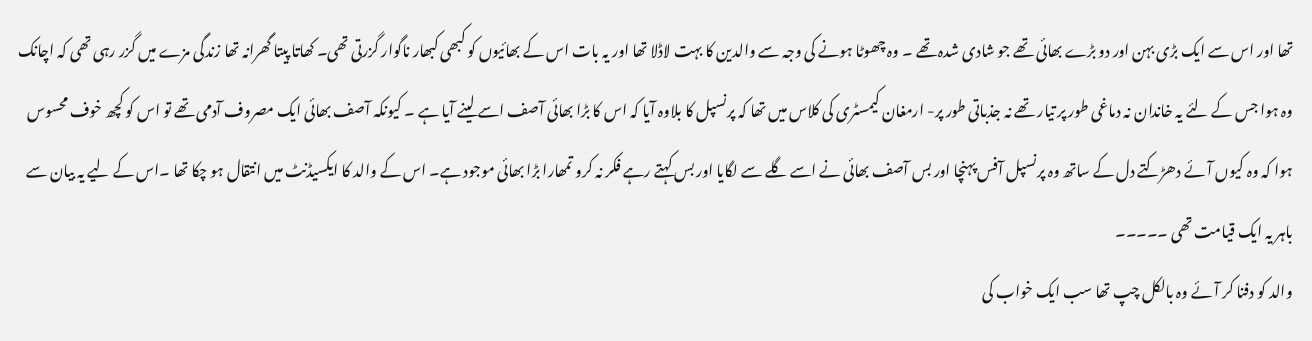تھا اور اس سے ایک بڑی بہن اور دو بڑے بھائی تھے جو شادی شدہ تھے ۔ وہ چھوٹا ہونے کی وجہ سے والدین کا بہت لاڈلا تھا اور یہ بات اس کے بھائیوں کو کبھی کبھار ناگوار گزرتی تھی۔ کھاتا پیتا گھرانہ تھا زندگی مزے میں گزر رہی تھی کہ اچانک وہ ہوا جس کے لئے یہ خاندان نہ دماغی طور پر تیار تھے نہ جذباتی طور پر- ارمغان کیمسٹری کی کلاس میں تھا کہ پرنسپل کا بلاوہ آیا کہ اس کا بڑا بھائی آصف اسے لینے آیا ہے ۔ کیونکہ آصف بھائی ایک مصروف آدمی تھے تو اس کو کچھ خوف محسوس ہوا کہ وہ کیوں آئے دھڑکتے دل کے ساتھ وہ پرنسپل آفس پہنچا اور بس آصف بھائی نے اسے گلے سے لگایا اور بس کہتے رہے فکر نہ کرو تمھارا بڑا بھائی موجود ہے۔ اس کے والد کا ایکسیڈنٹ میں انتقال ہو چکا تھا ۔اس کے لیے یہ بیان سے باہر یہ ایک قیامت تھی ۔۔۔۔۔
والد کو دفنا کر آئے وہ بالکل چپ تھا سب ایک خواب کی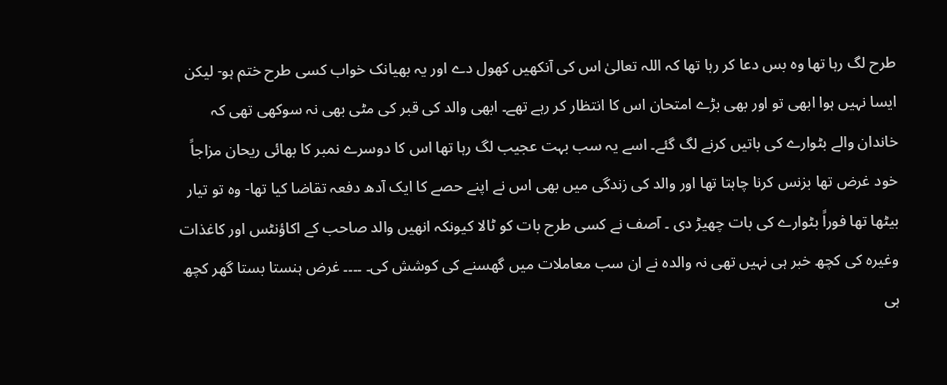طرح لگ رہا تھا وہ بس دعا کر رہا تھا کہ اللہ تعالیٰ اس کی آنکھیں کھول دے اور یہ بھیانک خواب کسی طرح ختم ہو- لیکن ایسا نہیں ہوا ابھی تو اور بھی بڑے امتحان اس کا انتظار کر رہے تھے۔ ابھی والد کی قبر کی مٹی بھی نہ سوکھی تھی کہ خاندان والے بٹوارے کی باتیں کرنے لگ گئے۔ اسے یہ سب بہت عجیب لگ رہا تھا اس کا دوسرے نمبر کا بھائی ریحان مزاجاً خود غرض تھا بزنس کرنا چاہتا تھا اور والد کی زندگی میں بھی اس نے اپنے حصے کا ایک آدھ دفعہ تقاضا کیا تھا- وہ تو تیار بیٹھا تھا فوراً بٹوارے کی بات چھیڑ دی ۔ آصف نے کسی طرح بات کو ٹالا کیونکہ انھیں والد صاحب کے اکاؤنٹس اور کاغذات وغیرہ کی کچھ خبر ہی نہیں تھی نہ والدہ نے ان سب معاملات میں گھسنے کی کوشش کی۔ ۔۔۔۔ غرض ہنستا بستا گھر کچھ ہی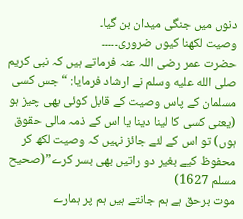دنوں میں جنگی میدان بن گیا۔
وصیت لکھنا کیوں ضروری۔۔۔۔۔
حضرت عمر رضی اللہ عنہ فرماتے ہیں کہ نبی کریم صلى الله عليه وسلم نے ارشاد فرمایا: “جس کسی مسلمان کے پاس وصیت کے قابل کوئی بھی چیز ہو (یعنی کسی کا لینا دینا یا اس کے ذمہ مالی حقوق ہوں) تو اس کے لئے جائز نہیں کہ وصیت لکھ کر محفوظ کیے بغیر دو راتیں بھی بسر کرے”(صحیح مسلم 1627)
موت برحق ہے ہم جانتے ہیں ہم پر ہمارے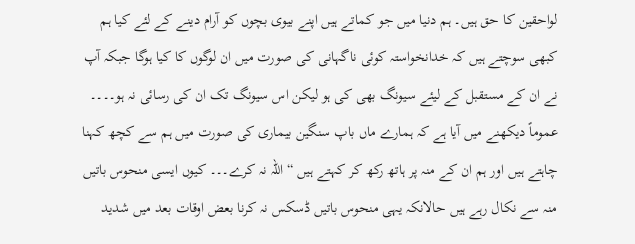لواحقین کا حق ہیں۔ ہم دنیا میں جو کماتے ہیں اپنے بیوی بچوں کو آرام دینے کے لئے کیا ہم کبھی سوچتے ہیں کہ خدانخواستہ کوئی ناگہانی کی صورت میں ان لوگوں کا کیا ہوگا جبکہ آپ نے ان کے مستقبل کے لیئے سیونگ بھی کی ہو لیکن اس سیونگ تک ان کی رسائی نہ ہو۔۔۔۔
عموماً دیکھنے میں آیا ہے کہ ہمارے ماں باپ سنگین بیماری کی صورت میں ہم سے کچھ کہنا چاہتے ہیں اور ہم ان کے منہ پر ہاتھ رکھ کر کہتے ہیں “اللہ نہ کرے۔۔۔ کیوں ایسی منحوس باتیں منہ سے نکال رہے ہیں حالانکہ یہی منحوس باتیں ڈسکس نہ کرنا بعض اوقات بعد میں شدید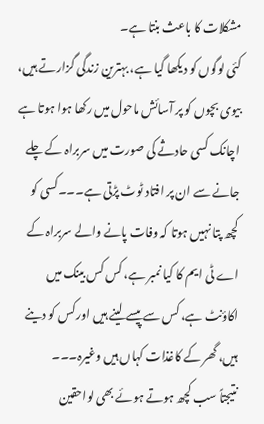مشکلات کا باعث بنتا ہے۔
کئی لوگوں کو دیکھا گیا ہے، بہترین زندگی گزارتے ہیں، بیوی بچوں کو پر آسائش ماحول میں رکھا ہوا ہوتا ہے اچانک کسی حادثے کی صورت میں سربراہ کے چلے جانے سے ان پر افتاد ٹوٹ پڑتی ہے۔۔۔کسی کو کچھ پتا نہیں ہوتا کہ وفات پانے والے سربراہ کے اے ٹی ایم کا کیا نمبر ہے، کس کس بینک میں اکاؤنٹ ہے، کس سے پیسے لینے ہیں اور کس کو دینے ہیں، گھر کے کاغذات کہاں ہیں وغیرہ۔۔۔
نتیجتاً سب کچھ ہوتے ہوئے بھی لواحقین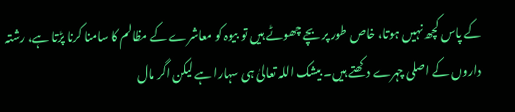کے پاس کچھ نہیں ہوتا، خاص طور پر بچے چھوٹے ہیں تو بیوہ کو معاشرے کے مظالم کا سامنا کرنا پڑتا ہے، رشتہ داروں کے اصلی چہرے دکھتے ہیں۔ بیشک اللہ تعالیٰ ہی سہارا ہے لیکن اگر مال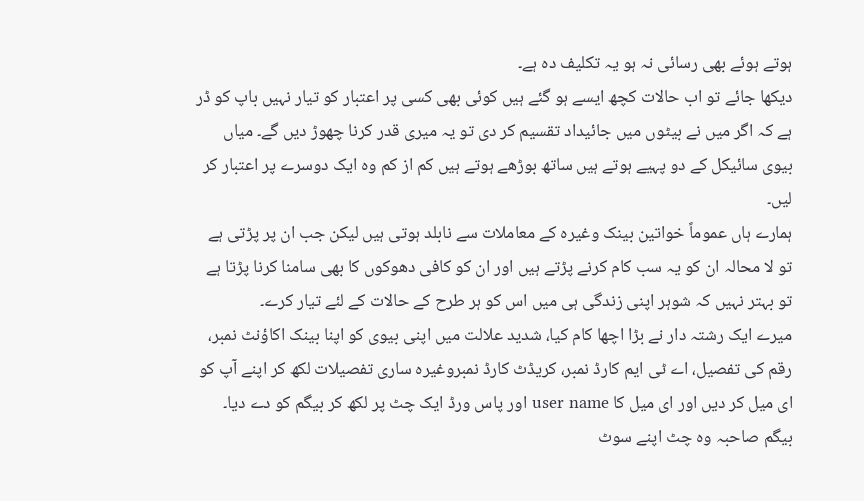ہوتے ہوئے بھی رسائی نہ ہو یہ تکلیف دہ ہے۔
دیکھا جائے تو اب حالات کچھ ایسے ہو گئے ہیں کوئی بھی کسی پر اعتبار کو تیار نہیں باپ کو ڈر ہے کہ اگر میں نے بیٹوں میں جائیداد تقسیم کر دی تو یہ میری قدر کرنا چھوڑ دیں گے۔ میاں بیوی سائیکل کے دو پہیے ہوتے ہیں ساتھ بوڑھے ہوتے ہیں کم از کم وہ ایک دوسرے پر اعتبار کر لیں۔
ہمارے ہاں عموماً خواتین بینک وغیرہ کے معاملات سے نابلد ہوتی ہیں لیکن جب ان پر پڑتی ہے تو لا محالہ ان کو یہ سب کام کرنے پڑتے ہیں اور ان کو کافی دھوکوں کا بھی سامنا کرنا پڑتا ہے تو بہتر نہیں کہ شوہر اپنی زندگی ہی میں اس کو ہر طرح کے حالات کے لئے تیار کرے۔
میرے ایک رشتہ دار نے بڑا اچھا کام کیا، شدید علالت میں اپنی بیوی کو اپنا بینک اکاؤنٹ نمبر، رقم کی تفصیل، اے ٹی ایم کارڈ نمبر، کریڈٹ کارڈ نمبروغیرہ ساری تفصیلات لکھ کر اپنے آپ کو ای میل کر دیں اور ای میل کا user name اور پاس ورڈ ایک چٹ پر لکھ کر بیگم کو دے دیا۔ بیگم صاحبہ وہ چٹ اپنے سوٹ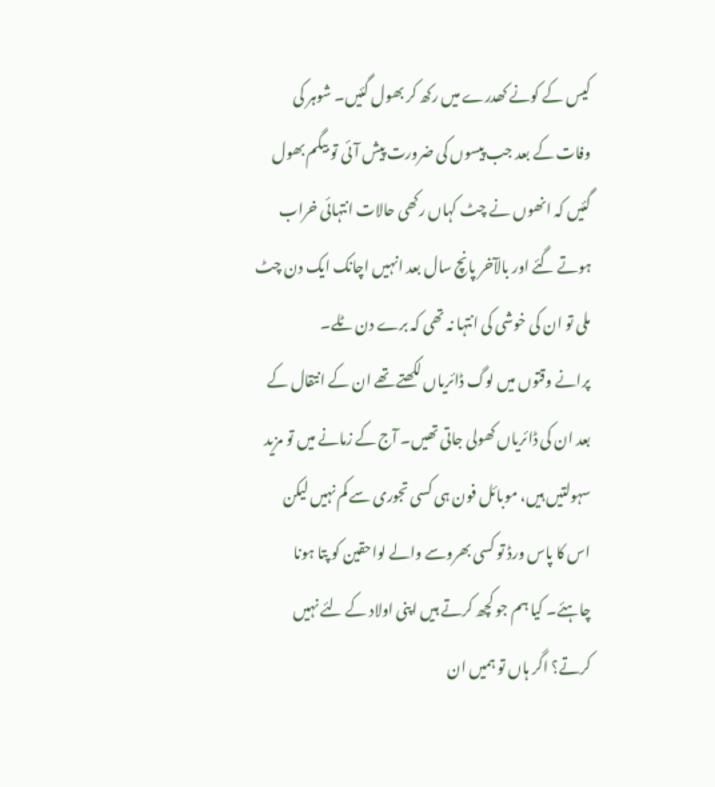کیس کے کونے کھدرے میں رکھ کر بھول گئیں۔ شوہر کی وفات کے بعد جب پیسوں کی ضرورت پیش آئی تو بیگم بھول گئیں کہ انھوں نے چٹ کہاں رکھی حالات انتہائی خراب ہوتے گئے اور بالآخر پانچ سال بعد انہیں اچانک ایک دن چٹ ملی تو ان کی خوشی کی انتہا نہ تھی کہ برے دن ٹلے۔
پرانے وقتوں میں لوگ ڈائریاں لکھتے تھے ان کے انتقال کے بعد ان کی ڈائریاں کھولی جاتی تھیں۔ آج کے زمانے میں تو مزید سہولتیں ہیں، موبائل فون ہی کسی تجوری سے کم نہیں لیکن اس کا پاس ورڈ تو کسی بھروسے والے لواحقین کو پتا ہونا چاہئے۔ کیا ہم جو کچھ کرتے ہیں اپنی اولاد کے لئے نہیں کرتے؟ اگر ہاں تو ہمیں ان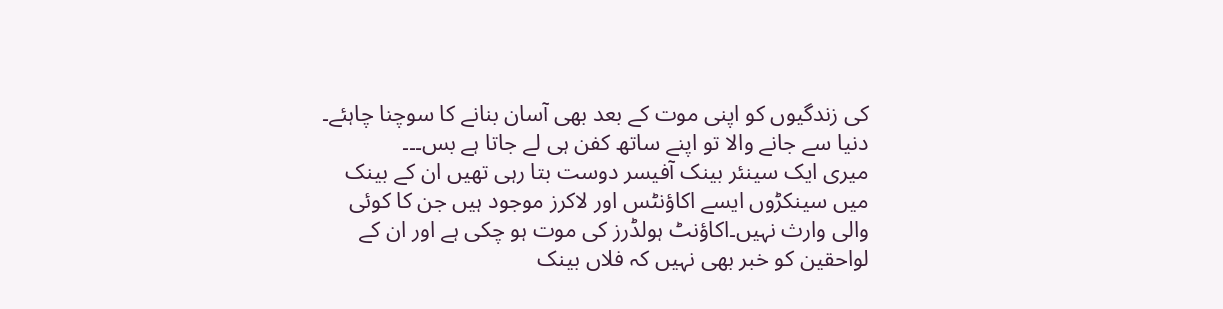کی زندگیوں کو اپنی موت کے بعد بھی آسان بنانے کا سوچنا چاہئے۔ دنیا سے جانے والا تو اپنے ساتھ کفن ہی لے جاتا ہے بس۔۔۔
میری ایک سینئر بینک آفیسر دوست بتا رہی تھیں ان کے بینک میں سینکڑوں ایسے اکاؤنٹس اور لاکرز موجود ہیں جن کا کوئی والی وارث نہیں۔اکاؤنٹ ہولڈرز کی موت ہو چکی ہے اور ان کے لواحقین کو خبر بھی نہیں کہ فلاں بینک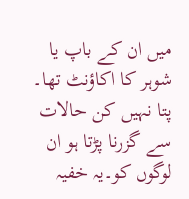میں ان کے باپ یا شوہر کا اکاؤنٹ تھا۔ پتا نہیں کن حالات سے گزرنا پڑتا ہو ان لوگوں کو۔یہ خفیہ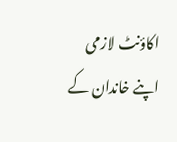اکاؤنٹ لازمی اپنے خاندان کے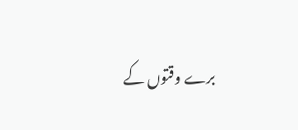برے وقتوں کے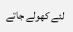لئے کھولے جاتے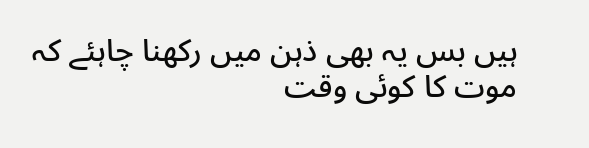ہیں بس یہ بھی ذہن میں رکھنا چاہئے کہ موت کا کوئی وقت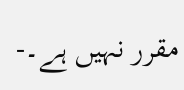مقرر نہیں ہے۔-